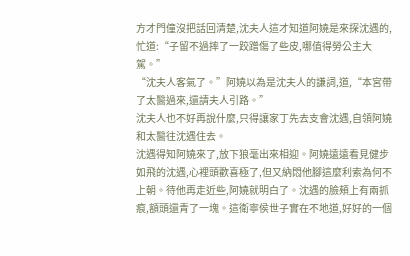方才門僮沒把話回清楚,沈夫人這才知道阿嬈是來探沈遇的,忙道:“子留不過摔了一跤蹭傷了些皮,哪值得勞公主大駕。”
“沈夫人客氣了。”阿嬈以為是沈夫人的謙詞,道,“本宮帶了太醫過來,還請夫人引路。”
沈夫人也不好再說什麼,只得讓家丁先去支會沈遇,自領阿嬈和太醫往沈遇住去。
沈遇得知阿嬈來了,放下狼毫出來相迎。阿嬈遠遠看見健步如飛的沈遇,心裡頭歡喜極了,但又納悶他腳這麼利索為何不上朝。待他再走近些,阿嬈就明白了。沈遇的臉頰上有兩抓痕,額頭還青了一塊。這衛寧侯世子實在不地道,好好的一個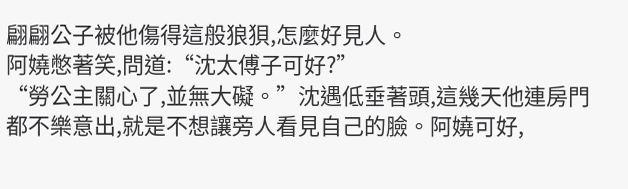翩翩公子被他傷得這般狼狽,怎麼好見人。
阿嬈憋著笑,問道:“沈太傅子可好?”
“勞公主關心了,並無大礙。”沈遇低垂著頭,這幾天他連房門都不樂意出,就是不想讓旁人看見自己的臉。阿嬈可好,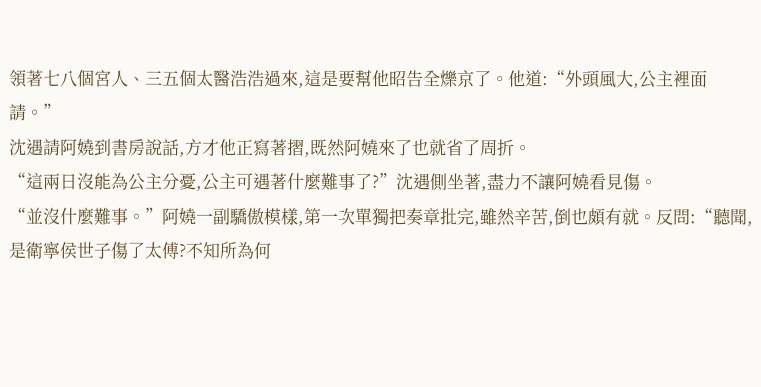領著七八個宮人、三五個太醫浩浩過來,這是要幫他昭告全爍京了。他道:“外頭風大,公主裡面請。”
沈遇請阿嬈到書房說話,方才他正寫著摺,既然阿嬈來了也就省了周折。
“這兩日沒能為公主分憂,公主可遇著什麼難事了?”沈遇側坐著,盡力不讓阿嬈看見傷。
“並沒什麼難事。”阿嬈一副驕傲模樣,第一次單獨把奏章批完,雖然辛苦,倒也頗有就。反問:“聽聞,是衛寧侯世子傷了太傅?不知所為何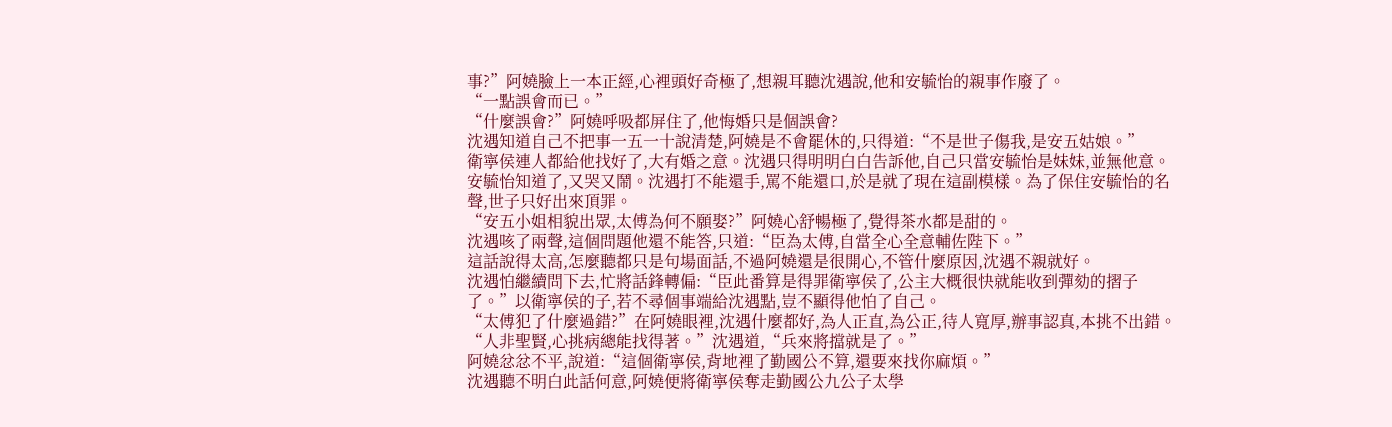事?”阿嬈臉上一本正經,心裡頭好奇極了,想親耳聽沈遇說,他和安毓怡的親事作廢了。
“一點誤會而已。”
“什麼誤會?”阿嬈呼吸都屏住了,他悔婚只是個誤會?
沈遇知道自己不把事一五一十說清楚,阿嬈是不會罷休的,只得道:“不是世子傷我,是安五姑娘。”
衛寧侯連人都給他找好了,大有婚之意。沈遇只得明明白白告訴他,自己只當安毓怡是妹妹,並無他意。安毓怡知道了,又哭又鬧。沈遇打不能還手,罵不能還口,於是就了現在這副模樣。為了保住安毓怡的名聲,世子只好出來頂罪。
“安五小姐相貌出眾,太傅為何不願娶?”阿嬈心舒暢極了,覺得茶水都是甜的。
沈遇咳了兩聲,這個問題他還不能答,只道:“臣為太傅,自當全心全意輔佐陛下。”
這話說得太高,怎麼聽都只是句場面話,不過阿嬈還是很開心,不管什麼原因,沈遇不親就好。
沈遇怕繼續問下去,忙將話鋒轉偏:“臣此番算是得罪衛寧侯了,公主大概很快就能收到彈劾的摺子了。”以衛寧侯的子,若不尋個事端給沈遇點,豈不顯得他怕了自己。
“太傅犯了什麼過錯?”在阿嬈眼裡,沈遇什麼都好,為人正直,為公正,待人寬厚,辦事認真,本挑不出錯。
“人非聖賢,心挑病總能找得著。”沈遇道,“兵來將擋就是了。”
阿嬈忿忿不平,說道:“這個衛寧侯,背地裡了勤國公不算,還要來找你麻煩。”
沈遇聽不明白此話何意,阿嬈便將衛寧侯奪走勤國公九公子太學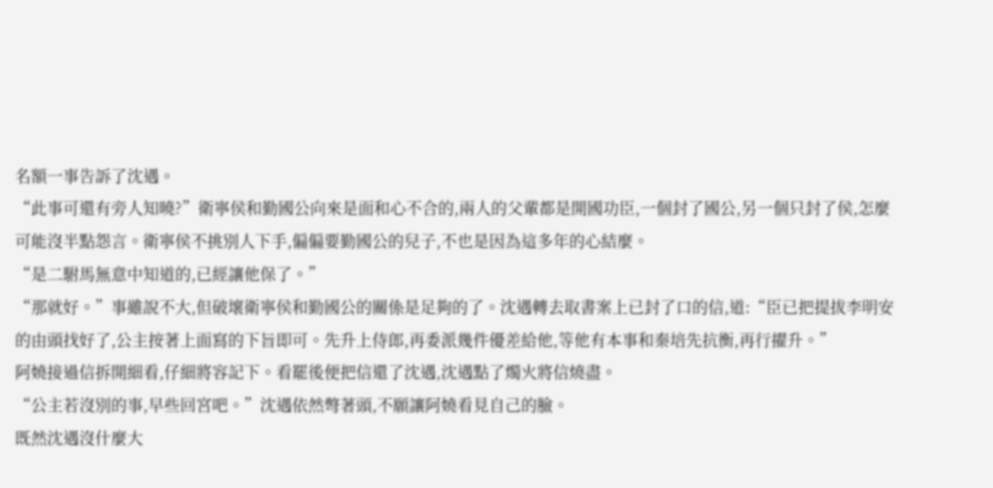名額一事告訴了沈遇。
“此事可還有旁人知曉?”衛寧侯和勤國公向來是面和心不合的,兩人的父輩都是開國功臣,一個封了國公,另一個只封了侯,怎麼可能沒半點怨言。衛寧侯不挑別人下手,偏偏要勤國公的兒子,不也是因為這多年的心結麼。
“是二駙馬無意中知道的,已經讓他保了。”
“那就好。”事雖說不大,但破壞衛寧侯和勤國公的關係是足夠的了。沈遇轉去取書案上已封了口的信,道:“臣已把提拔李明安的由頭找好了,公主按著上面寫的下旨即可。先升上侍郎,再委派幾件優差給他,等他有本事和秦培先抗衡,再行擢升。”
阿嬈接過信拆開細看,仔細將容記下。看罷後便把信還了沈遇,沈遇點了燭火將信燒盡。
“公主若沒別的事,早些回宮吧。”沈遇依然彆著頭,不願讓阿嬈看見自己的臉。
既然沈遇沒什麼大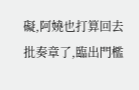礙,阿嬈也打算回去批奏章了,臨出門檻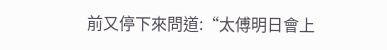前又停下來問道:“太傅明日會上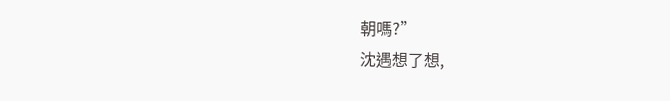朝嗎?”
沈遇想了想,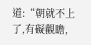道:“朝就不上了,有礙觀瞻,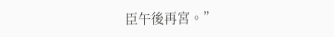臣午後再宮。”